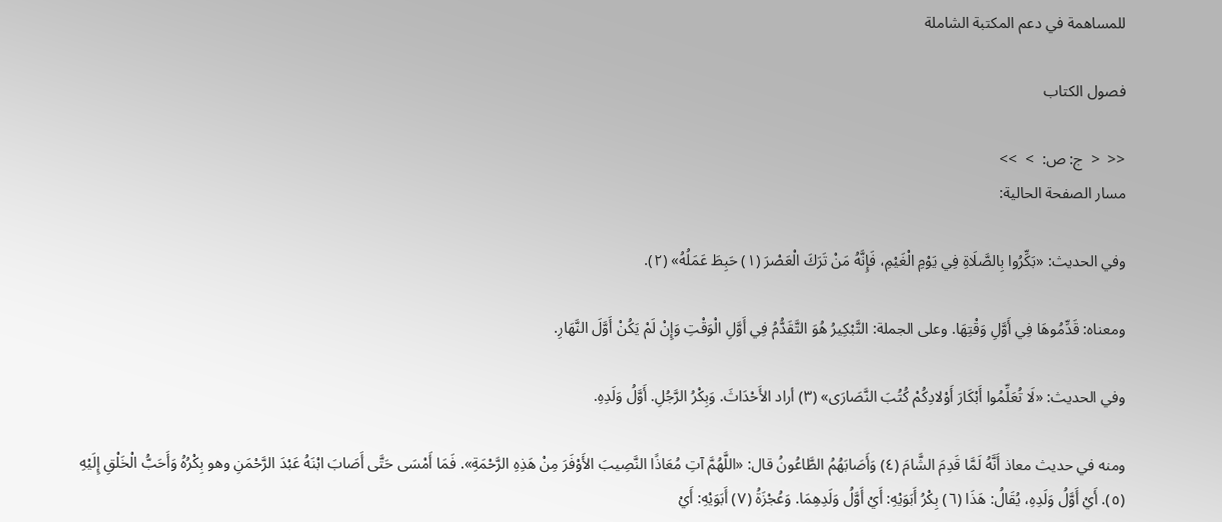للمساهمة في دعم المكتبة الشاملة

فصول الكتاب

<<  <  ج: ص:  >  >>
مسار الصفحة الحالية:

وفي الحديث: «بَكِّرُوا بِالصَّلَاةِ فِي يَوْمِ الْغَيْمِ، فَإِنَّهُ مَنْ تَرَكَ الْعَصْرَ (١) حَبِطَ عَمَلُهُ» (٢).

ومعناه: قَدِّمُوهَا فِي أَوَّلِ وَقْتِهَا. وعلى الجملة: التَّبْكِيرُ هُوَ التَّقَدُّمُ فِي أَوَّلِ الْوَقْتِ وَإِنْ لَمْ يَكُنْ أَوَّلَ النَّهَارِ.

وفي الحديث: «لَا تُعَلِّمُوا أَبْكَارَ أَوْلادِكُمْ كُتُبَ النَّصَارَى» (٣) أراد الأَحْدَاثَ. وَبِكْرُ الرَّجُلِ. أَوَّلُ وَلَدِهِ.

ومنه في حديث معاذ أَنَّهُ لَمَّا قَدِمَ الشَّامَ (٤) وَأَصَابَهُمُ الطَّاعُونُ قال: «اللَّهُمَّ آتِ مُعَاذًا النَّصِيبَ الأَوْفَرَ مِنْ هَذِهِ الرَّحْمَةِ». فَمَا أَمْسَى حَتَّى أَصَابَ ابْنَهُ عَبْدَ الرَّحْمَنِ وهو بِكْرُهُ وَأَحَبُّ الْخَلْقِ إِلَيْهِ (٥). أَيْ أَوَّلُ وَلَدِهِ، يُقَالُ: هَذَا (٦) بِكْرُ أَبَوَيْهِ: أَيْ أَوَّلُ وَلَدِهِمَا. وَعُجْزَةُ (٧) أَبَوَيْهِ: أَيْ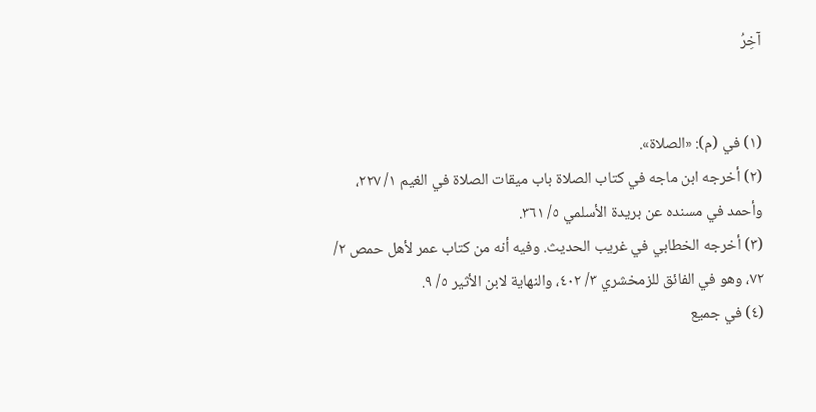آخِرُ


(١) في (م): «الصلاة».
(٢) أخرجه ابن ماجه في كتاب الصلاة باب ميقات الصلاة في الغيم ١/ ٢٢٧، وأحمد في مسنده عن بريدة الأسلمي ٥/ ٣٦١.
(٣) أخرجه الخطابي في غريب الحديث. وفيه أنه من كتاب عمر لأهل حمص ٢/ ٧٢، وهو في الفائق للزمخشري ٣/ ٤٠٢، والنهاية لابن الأثير ٥/ ٩.
(٤) في جميع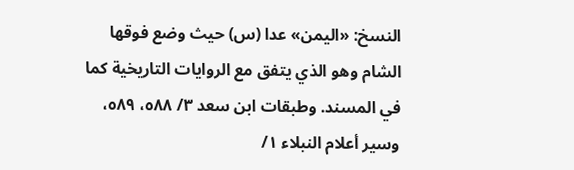النسخ: «اليمن» عدا (س) حيث وضع فوقها الشام وهو الذي يتفق مع الروايات التاريخية كما في المسند. وطبقات ابن سعد ٣/ ٥٨٨، ٥٨٩، وسير أعلام النبلاء ١/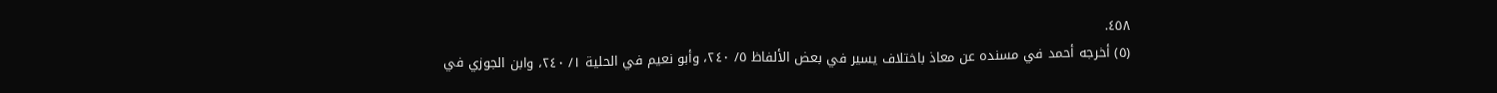٤٥٨.
(٥) أخرجه أحمد في مسنده عن معاذ باختلاف يسير في بعض الألفاظ ٥/ ٢٤٠، وأبو نعيم في الحلية ١/ ٢٤٠، وابن الجوزي في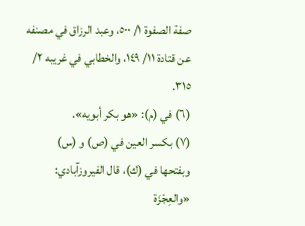صفة الصفوة ١/ ٥٠٠، وعبد الرزاق في مصنفه عن قتادة ١١/ ١٤٩، والخطابي في غريبه ٢/ ٣١٥.
(٦) في (م): «هو بكر أبويه».
(٧) بكسر العين في (ص) و (س) وبفتحها في (ك)، قال الفيروزآبادي: «والعِجْزَة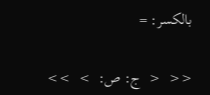بالكسر: =

<<  <  ج: ص:  >  >>